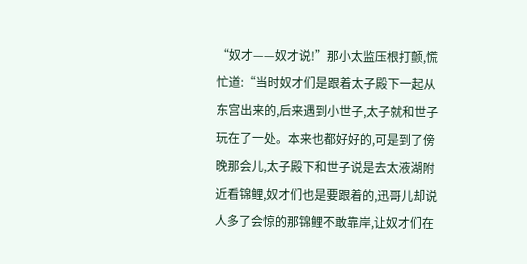“奴才——奴才说!”那小太监压根打颤,慌忙道:“当时奴才们是跟着太子殿下一起从东宫出来的,后来遇到小世子,太子就和世子玩在了一处。本来也都好好的,可是到了傍晚那会儿,太子殿下和世子说是去太液湖附近看锦鲤,奴才们也是要跟着的,迅哥儿却说人多了会惊的那锦鲤不敢靠岸,让奴才们在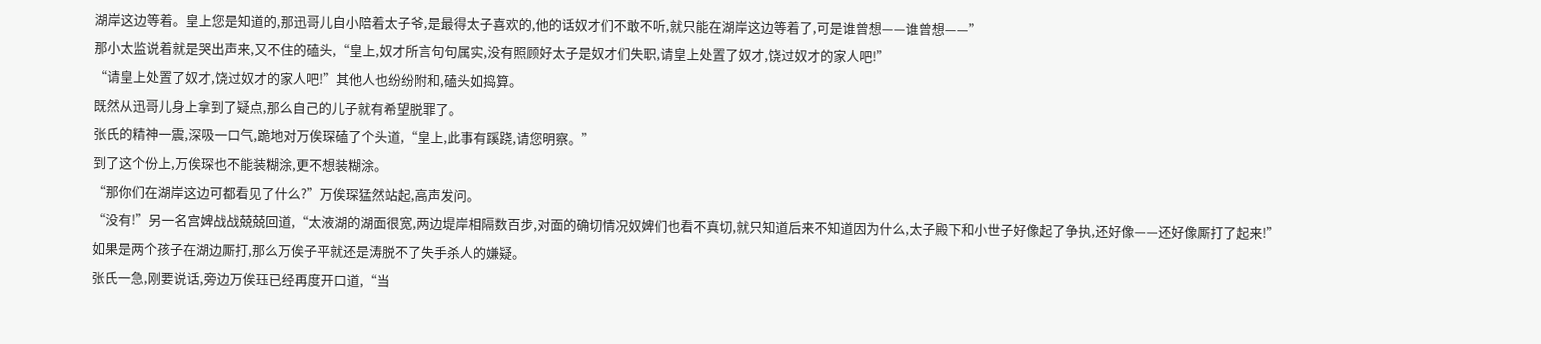湖岸这边等着。皇上您是知道的,那迅哥儿自小陪着太子爷,是最得太子喜欢的,他的话奴才们不敢不听,就只能在湖岸这边等着了,可是谁曾想——谁曾想——”
那小太监说着就是哭出声来,又不住的磕头,“皇上,奴才所言句句属实,没有照顾好太子是奴才们失职,请皇上处置了奴才,饶过奴才的家人吧!”
“请皇上处置了奴才,饶过奴才的家人吧!”其他人也纷纷附和,磕头如捣算。
既然从迅哥儿身上拿到了疑点,那么自己的儿子就有希望脱罪了。
张氏的精神一震,深吸一口气,跪地对万俟琛磕了个头道,“皇上,此事有蹊跷,请您明察。”
到了这个份上,万俟琛也不能装糊涂,更不想装糊涂。
“那你们在湖岸这边可都看见了什么?”万俟琛猛然站起,高声发问。
“没有!”另一名宫婢战战兢兢回道,“太液湖的湖面很宽,两边堤岸相隔数百步,对面的确切情况奴婢们也看不真切,就只知道后来不知道因为什么,太子殿下和小世子好像起了争执,还好像——还好像厮打了起来!”
如果是两个孩子在湖边厮打,那么万俟子平就还是涛脱不了失手杀人的嫌疑。
张氏一急,刚要说话,旁边万俟珏已经再度开口道,“当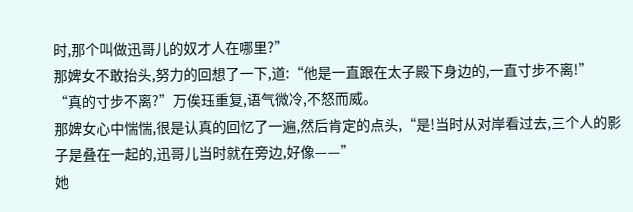时,那个叫做迅哥儿的奴才人在哪里?”
那婢女不敢抬头,努力的回想了一下,道:“他是一直跟在太子殿下身边的,一直寸步不离!”
“真的寸步不离?”万俟珏重复,语气微冷,不怒而威。
那婢女心中惴惴,很是认真的回忆了一遍,然后肯定的点头,“是!当时从对岸看过去,三个人的影子是叠在一起的,迅哥儿当时就在旁边,好像——”
她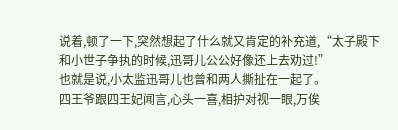说着,顿了一下,突然想起了什么就又肯定的补充道,“太子殿下和小世子争执的时候,迅哥儿公公好像还上去劝过!”
也就是说,小太监迅哥儿也曾和两人撕扯在一起了。
四王爷跟四王妃闻言,心头一喜,相护对视一眼,万俟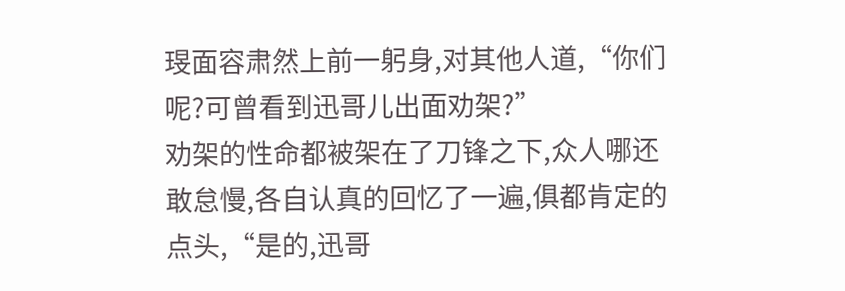琝面容肃然上前一躬身,对其他人道,“你们呢?可曾看到迅哥儿出面劝架?”
劝架的性命都被架在了刀锋之下,众人哪还敢怠慢,各自认真的回忆了一遍,俱都肯定的点头,“是的,迅哥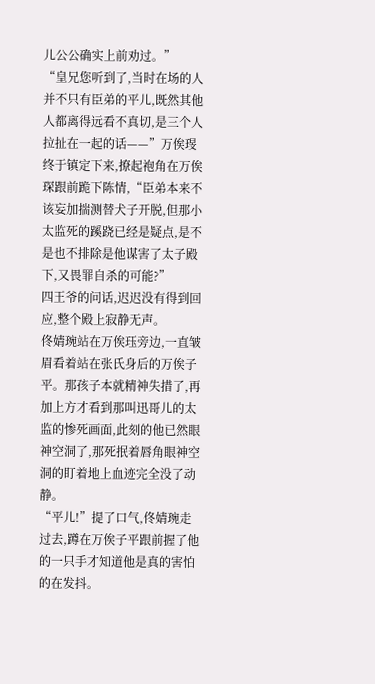儿公公确实上前劝过。”
“皇兄您听到了,当时在场的人并不只有臣弟的平儿,既然其他人都离得远看不真切,是三个人拉扯在一起的话——”万俟琝终于镇定下来,撩起袍角在万俟琛跟前跪下陈情,“臣弟本来不该妄加揣测替犬子开脱,但那小太监死的蹊跷已经是疑点,是不是也不排除是他谋害了太子殿下,又畏罪自杀的可能?”
四王爷的问话,迟迟没有得到回应,整个殿上寂静无声。
佟婧琬站在万俟珏旁边,一直皱眉看着站在张氏身后的万俟子平。那孩子本就精神失措了,再加上方才看到那叫迅哥儿的太监的惨死画面,此刻的他已然眼神空洞了,那死抿着唇角眼神空洞的盯着地上血迹完全没了动静。
“平儿!”提了口气,佟婧琬走过去,蹲在万俟子平跟前握了他的一只手才知道他是真的害怕的在发抖。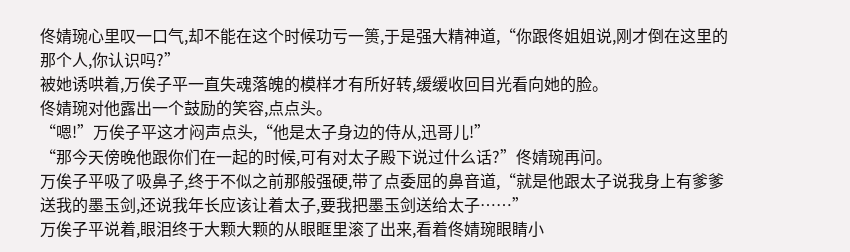佟婧琬心里叹一口气,却不能在这个时候功亏一篑,于是强大精神道,“你跟佟姐姐说,刚才倒在这里的那个人,你认识吗?”
被她诱哄着,万俟子平一直失魂落魄的模样才有所好转,缓缓收回目光看向她的脸。
佟婧琬对他露出一个鼓励的笑容,点点头。
“嗯!”万俟子平这才闷声点头,“他是太子身边的侍从,迅哥儿!”
“那今天傍晚他跟你们在一起的时候,可有对太子殿下说过什么话?”佟婧琬再问。
万俟子平吸了吸鼻子,终于不似之前那般强硬,带了点委屈的鼻音道,“就是他跟太子说我身上有爹爹送我的墨玉剑,还说我年长应该让着太子,要我把墨玉剑送给太子……”
万俟子平说着,眼泪终于大颗大颗的从眼眶里滚了出来,看着佟婧琬眼睛小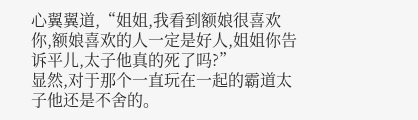心翼翼道,“姐姐,我看到额娘很喜欢你,额娘喜欢的人一定是好人,姐姐你告诉平儿,太子他真的死了吗?”
显然,对于那个一直玩在一起的霸道太子他还是不舍的。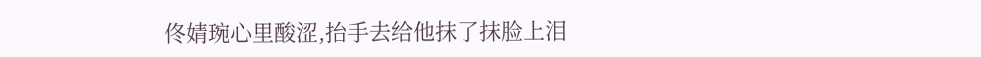佟婧琬心里酸涩,抬手去给他抹了抹脸上泪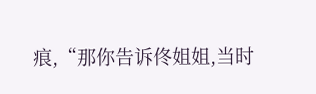痕,“那你告诉佟姐姐,当时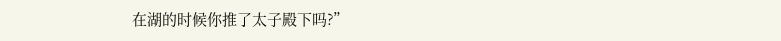在湖的时候你推了太子殿下吗?”